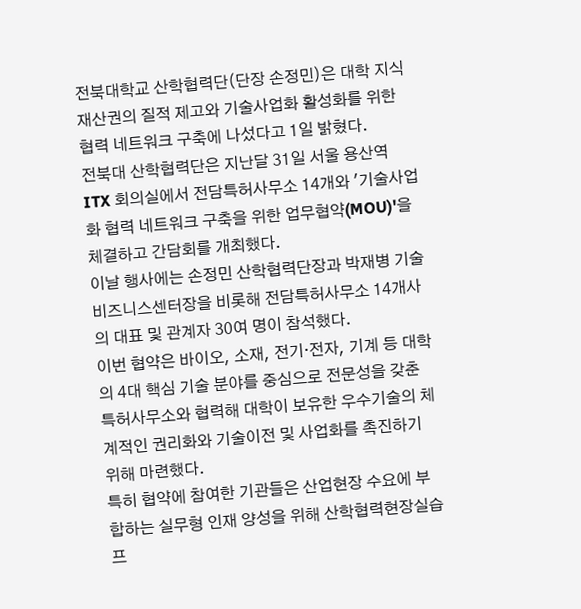전북대학교 산학협력단(단장 손정민)은 대학 지식재산권의 질적 제고와 기술사업화 활성화를 위한 협력 네트워크 구축에 나섰다고 1일 밝혔다.
전북대 산학협력단은 지난달 31일 서울 용산역 ITX 회의실에서 전담특허사무소 14개와 '기술사업화 협력 네트워크 구축을 위한 업무협약(MOU)'을 체결하고 간담회를 개최했다.
이날 행사에는 손정민 산학협력단장과 박재병 기술비즈니스센터장을 비롯해 전담특허사무소 14개사의 대표 및 관계자 30여 명이 참석했다.
이번 협약은 바이오, 소재, 전기·전자, 기계 등 대학의 4대 핵심 기술 분야를 중심으로 전문성을 갖춘 특허사무소와 협력해 대학이 보유한 우수기술의 체계적인 권리화와 기술이전 및 사업화를 촉진하기 위해 마련했다.
특히 협약에 참여한 기관들은 산업현장 수요에 부합하는 실무형 인재 양성을 위해 산학협력현장실습 프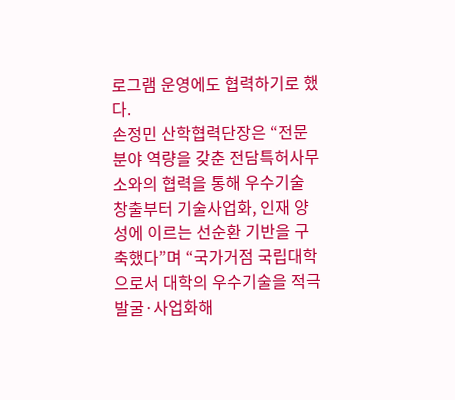로그램 운영에도 협력하기로 했다.
손정민 산학협력단장은 “전문 분야 역량을 갖춘 전담특허사무소와의 협력을 통해 우수기술 창출부터 기술사업화, 인재 양성에 이르는 선순환 기반을 구축했다”며 “국가거점 국립대학으로서 대학의 우수기술을 적극 발굴·사업화해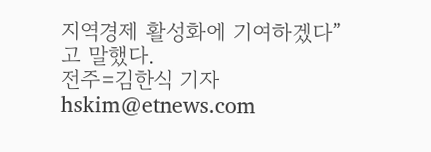지역경제 활성화에 기여하겠다”고 말했다.
전주=김한식 기자 hskim@etnews.com